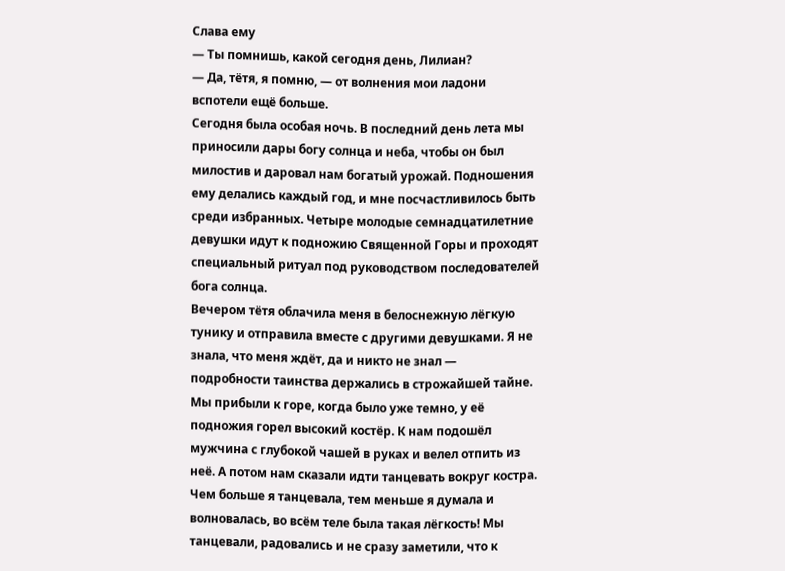Слава ему
— Ты помнишь, какой сегодня день, Лилиан?
— Да, тётя, я помню, — от волнения мои ладони вспотели ещё больше.
Сегодня была особая ночь. В последний день лета мы приносили дары богу солнца и неба, чтобы он был милостив и даровал нам богатый урожай. Подношения ему делались каждый год, и мне посчастливилось быть среди избранных. Четыре молодые семнадцатилетние девушки идут к подножию Священной Горы и проходят специальный ритуал под руководством последователей бога солнца.
Вечером тётя облачила меня в белоснежную лёгкую тунику и отправила вместе с другими девушками. Я не знала, что меня ждёт, да и никто не знал — подробности таинства держались в строжайшей тайне. Мы прибыли к горе, когда было уже темно, у её подножия горел высокий костёр. К нам подошёл мужчина с глубокой чашей в руках и велел отпить из неё. А потом нам сказали идти танцевать вокруг костра. Чем больше я танцевала, тем меньше я думала и волновалась, во всём теле была такая лёгкость! Мы танцевали, радовались и не сразу заметили, что к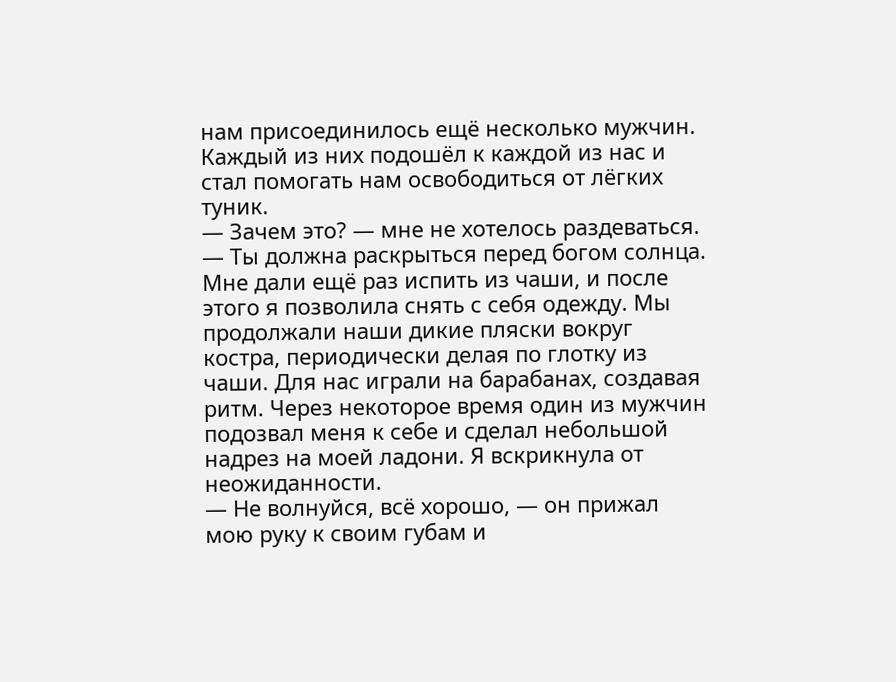нам присоединилось ещё несколько мужчин. Каждый из них подошёл к каждой из нас и стал помогать нам освободиться от лёгких туник.
— Зачем это? — мне не хотелось раздеваться.
— Ты должна раскрыться перед богом солнца.
Мне дали ещё раз испить из чаши, и после этого я позволила снять с себя одежду. Мы продолжали наши дикие пляски вокруг костра, периодически делая по глотку из чаши. Для нас играли на барабанах, создавая ритм. Через некоторое время один из мужчин подозвал меня к себе и сделал небольшой надрез на моей ладони. Я вскрикнула от неожиданности.
— Не волнуйся, всё хорошо, — он прижал мою руку к своим губам и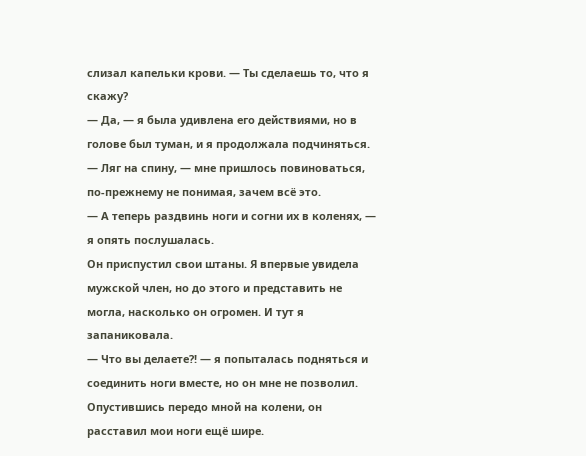слизал капельки крови. — Ты сделаешь то, что я скажу?
— Да, — я была удивлена его действиями, но в голове был туман, и я продолжала подчиняться.
— Ляг на спину, — мне пришлось повиноваться, по-прежнему не понимая, зачем всё это.
— А теперь раздвинь ноги и согни их в коленях, — я опять послушалась.
Он приспустил свои штаны. Я впервые увидела мужской член, но до этого и представить не могла, насколько он огромен. И тут я запаниковала.
— Что вы делаете?! — я попыталась подняться и соединить ноги вместе, но он мне не позволил.
Опустившись передо мной на колени, он расставил мои ноги ещё шире.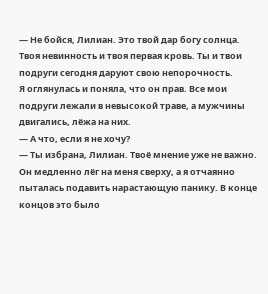— Не бойся, Лилиан. Это твой дар богу солнца. Твоя невинность и твоя первая кровь. Ты и твои подруги сегодня даруют свою непорочность.
Я оглянулась и поняла, что он прав. Все мои подруги лежали в невысокой траве, а мужчины двигались, лёжа на них.
— А что, если я не хочу?
— Ты избрана, Лилиан. Твоё мнение уже не важно.
Он медленно лёг на меня сверху, а я отчаянно пыталась подавить нарастающую панику. В конце концов это было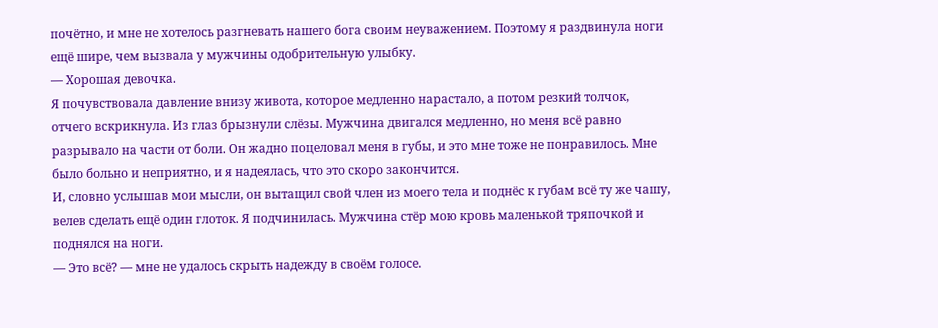почётно, и мне не хотелось разгневать нашего бога своим неуважением. Поэтому я раздвинула ноги ещё шире, чем вызвала у мужчины одобрительную улыбку.
— Хорошая девочка.
Я почувствовала давление внизу живота, которое медленно нарастало, а потом резкий толчок, отчего вскрикнула. Из глаз брызнули слёзы. Мужчина двигался медленно, но меня всё равно разрывало на части от боли. Он жадно поцеловал меня в губы, и это мне тоже не понравилось. Мне было больно и неприятно, и я надеялась, что это скоро закончится.
И, словно услышав мои мысли, он вытащил свой член из моего тела и поднёс к губам всё ту же чашу, велев сделать ещё один глоток. Я подчинилась. Мужчина стёр мою кровь маленькой тряпочкой и поднялся на ноги.
— Это всё? — мне не удалось скрыть надежду в своём голосе.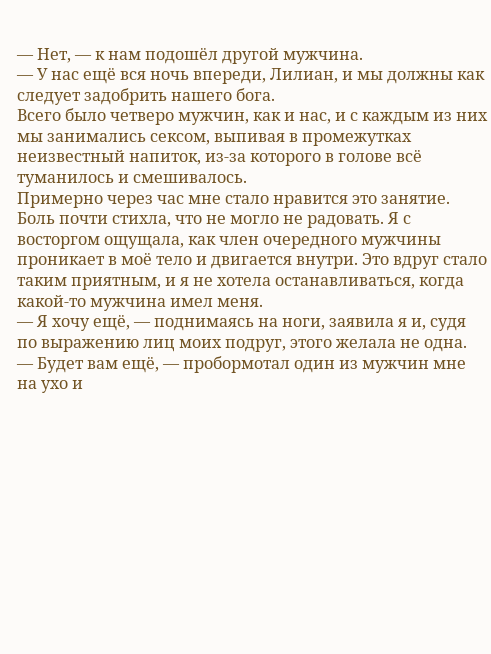— Нет, — к нам подошёл другой мужчина.
— У нас ещё вся ночь впереди, Лилиан, и мы должны как следует задобрить нашего бога.
Всего было четверо мужчин, как и нас, и с каждым из них мы занимались сексом, выпивая в промежутках неизвестный напиток, из-за которого в голове всё туманилось и смешивалось.
Примерно через час мне стало нравится это занятие. Боль почти стихла, что не могло не радовать. Я с восторгом ощущала, как член очередного мужчины проникает в моё тело и двигается внутри. Это вдруг стало таким приятным, и я не хотела останавливаться, когда какой-то мужчина имел меня.
— Я хочу ещё, — поднимаясь на ноги, заявила я и, судя по выражению лиц моих подруг, этого желала не одна.
— Будет вам ещё, — пробормотал один из мужчин мне на ухо и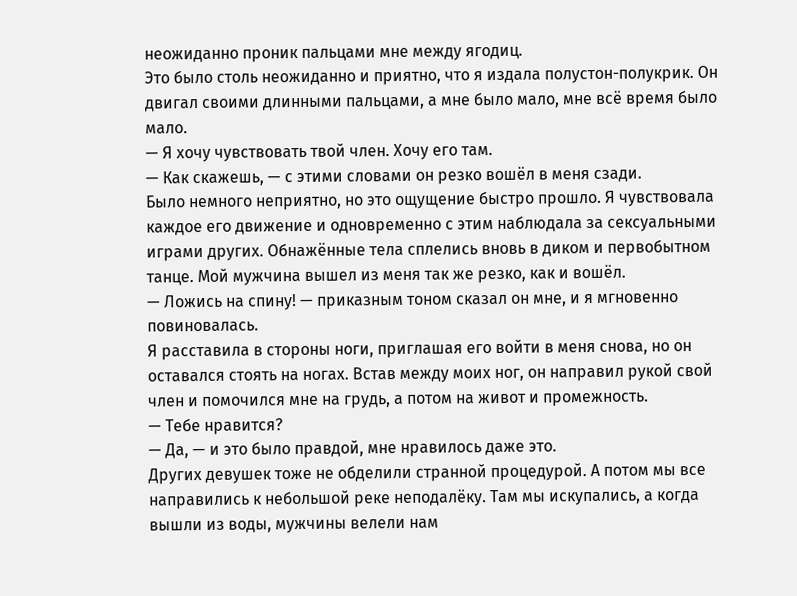неожиданно проник пальцами мне между ягодиц.
Это было столь неожиданно и приятно, что я издала полустон-полукрик. Он двигал своими длинными пальцами, а мне было мало, мне всё время было мало.
— Я хочу чувствовать твой член. Хочу его там.
— Как скажешь, — с этими словами он резко вошёл в меня сзади.
Было немного неприятно, но это ощущение быстро прошло. Я чувствовала каждое его движение и одновременно с этим наблюдала за сексуальными играми других. Обнажённые тела сплелись вновь в диком и первобытном танце. Мой мужчина вышел из меня так же резко, как и вошёл.
— Ложись на спину! — приказным тоном сказал он мне, и я мгновенно повиновалась.
Я расставила в стороны ноги, приглашая его войти в меня снова, но он оставался стоять на ногах. Встав между моих ног, он направил рукой свой член и помочился мне на грудь, а потом на живот и промежность.
— Тебе нравится?
— Да, — и это было правдой, мне нравилось даже это.
Других девушек тоже не обделили странной процедурой. А потом мы все направились к небольшой реке неподалёку. Там мы искупались, а когда вышли из воды, мужчины велели нам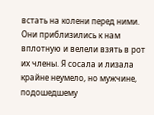встать на колени перед ними. Они приблизились к нам вплотную и велели взять в рот их члены. Я сосала и лизала крайне неумело, но мужчине, подошедшему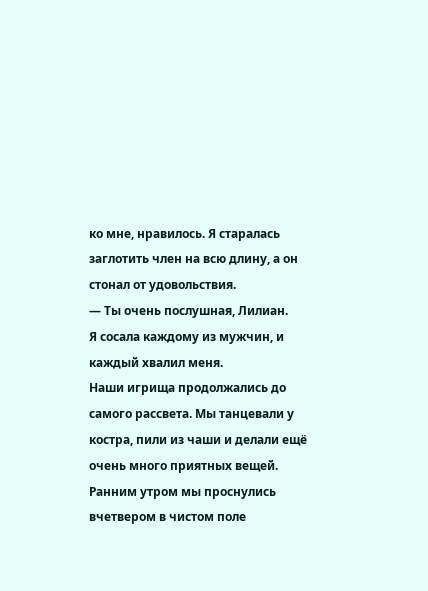ко мне, нравилось. Я старалась заглотить член на всю длину, а он стонал от удовольствия.
— Ты очень послушная, Лилиан.
Я сосала каждому из мужчин, и каждый хвалил меня.
Наши игрища продолжались до самого рассвета. Мы танцевали у костра, пили из чаши и делали ещё очень много приятных вещей. Ранним утром мы проснулись вчетвером в чистом поле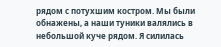рядом с потухшим костром. Мы были обнажены, а наши туники валялись в небольшой куче рядом. Я силилась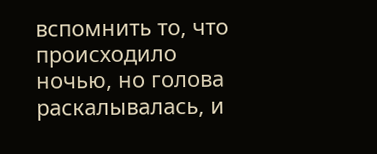вспомнить то, что происходило ночью, но голова раскалывалась, и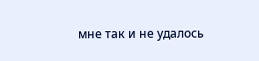мне так и не удалось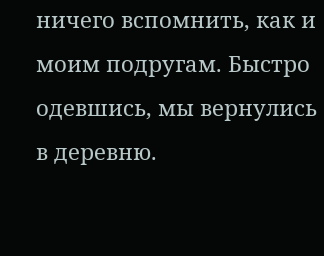ничего вспомнить, как и моим подругам. Быстро одевшись, мы вернулись в деревню.